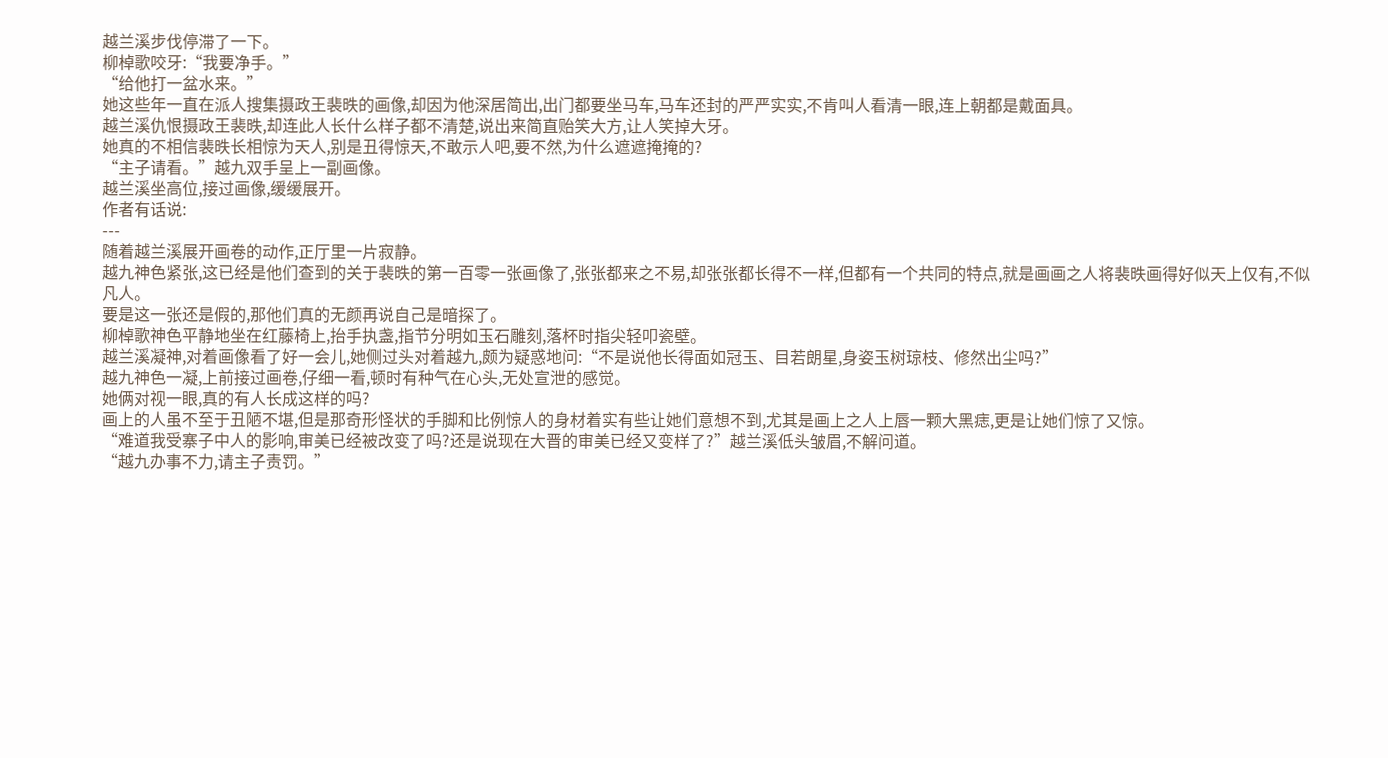越兰溪步伐停滞了一下。
柳棹歌咬牙:“我要净手。”
“给他打一盆水来。”
她这些年一直在派人搜集摄政王裴昳的画像,却因为他深居简出,出门都要坐马车,马车还封的严严实实,不肯叫人看清一眼,连上朝都是戴面具。
越兰溪仇恨摄政王裴昳,却连此人长什么样子都不清楚,说出来简直贻笑大方,让人笑掉大牙。
她真的不相信裴昳长相惊为天人,别是丑得惊天,不敢示人吧,要不然,为什么遮遮掩掩的?
“主子请看。”越九双手呈上一副画像。
越兰溪坐高位,接过画像,缓缓展开。
作者有话说:
---
随着越兰溪展开画卷的动作,正厅里一片寂静。
越九神色紧张,这已经是他们查到的关于裴昳的第一百零一张画像了,张张都来之不易,却张张都长得不一样,但都有一个共同的特点,就是画画之人将裴昳画得好似天上仅有,不似凡人。
要是这一张还是假的,那他们真的无颜再说自己是暗探了。
柳棹歌神色平静地坐在红藤椅上,抬手执盏,指节分明如玉石雕刻,落杯时指尖轻叩瓷壁。
越兰溪凝神,对着画像看了好一会儿,她侧过头对着越九,颇为疑惑地问:“不是说他长得面如冠玉、目若朗星,身姿玉树琼枝、修然出尘吗?”
越九神色一凝,上前接过画卷,仔细一看,顿时有种气在心头,无处宣泄的感觉。
她俩对视一眼,真的有人长成这样的吗?
画上的人虽不至于丑陋不堪,但是那奇形怪状的手脚和比例惊人的身材着实有些让她们意想不到,尤其是画上之人上唇一颗大黑痣,更是让她们惊了又惊。
“难道我受寨子中人的影响,审美已经被改变了吗?还是说现在大晋的审美已经又变样了?”越兰溪低头皱眉,不解问道。
“越九办事不力,请主子责罚。”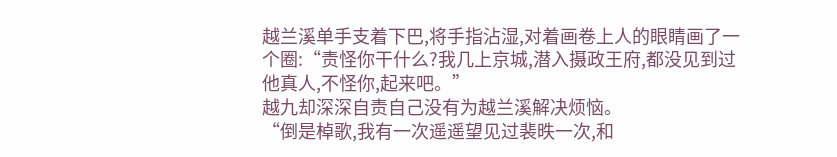越兰溪单手支着下巴,将手指沾湿,对着画卷上人的眼睛画了一个圈:“责怪你干什么?我几上京城,潜入摄政王府,都没见到过他真人,不怪你,起来吧。”
越九却深深自责自己没有为越兰溪解决烦恼。
“倒是棹歌,我有一次遥遥望见过裴昳一次,和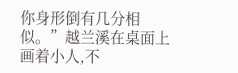你身形倒有几分相似。”越兰溪在桌面上画着小人,不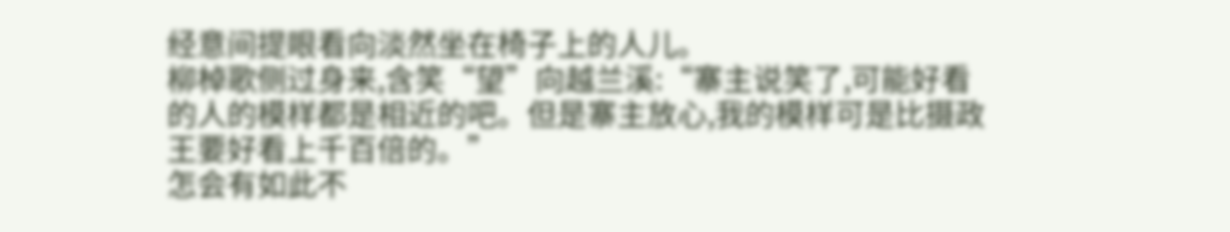经意间提眼看向淡然坐在椅子上的人儿。
柳棹歌侧过身来,含笑“望”向越兰溪:“寨主说笑了,可能好看的人的模样都是相近的吧。但是寨主放心,我的模样可是比摄政王要好看上千百倍的。”
怎会有如此不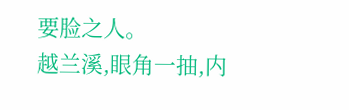要脸之人。
越兰溪,眼角一抽,内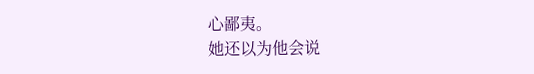心鄙夷。
她还以为他会说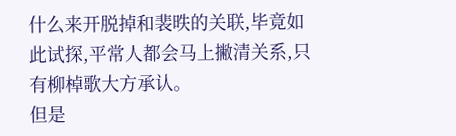什么来开脱掉和裴昳的关联,毕竟如此试探,平常人都会马上撇清关系,只有柳棹歌大方承认。
但是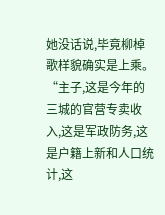她没话说,毕竟柳棹歌样貌确实是上乘。
“主子,这是今年的三城的官营专卖收入,这是军政防务,这是户籍上新和人口统计,这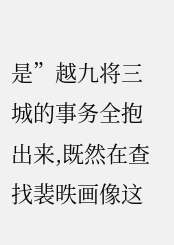是”越九将三城的事务全抱出来,既然在查找裴昳画像这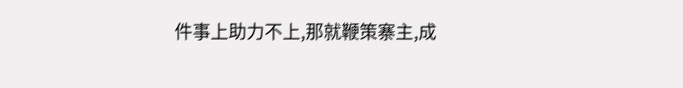件事上助力不上,那就鞭策寨主,成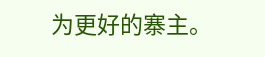为更好的寨主。